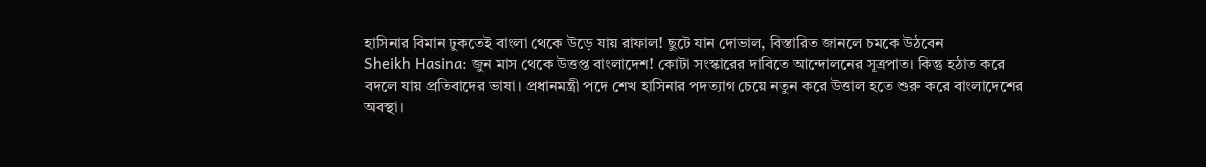হাসিনার বিমান ঢুকতেই বাংলা থেকে উড়ে যায় রাফাল! ছুটে যান দোভাল, বিস্তারিত জানলে চমকে উঠবেন
Sheikh Hasina: জুন মাস থেকে উত্তপ্ত বাংলাদেশ! কোটা সংস্কারের দাবিতে আন্দোলনের সূত্রপাত। কিন্তু হঠাত করে বদলে যায় প্রতিবাদের ভাষা। প্রধানমন্ত্রী পদে শেখ হাসিনার পদত্যাগ চেয়ে নতুন করে উত্তাল হতে শুরু করে বাংলাদেশের অবস্থা।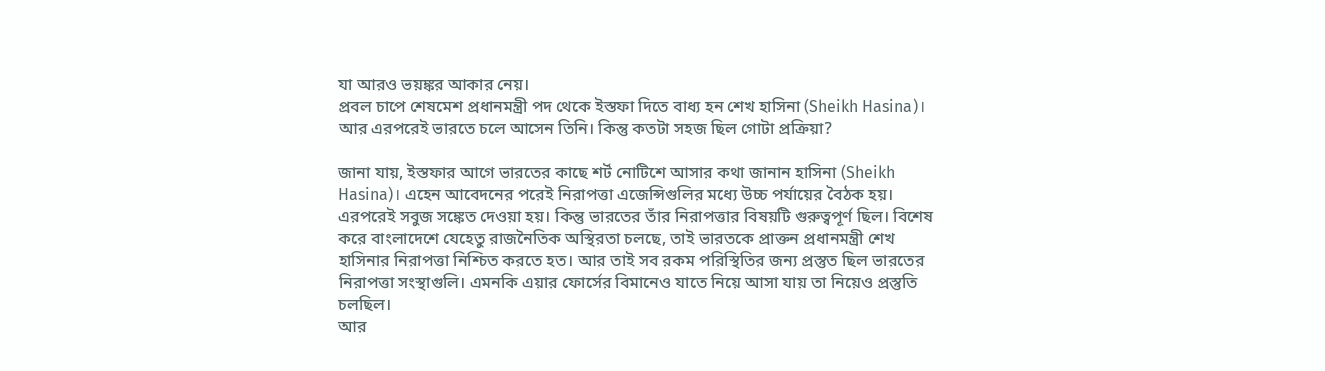যা আরও ভয়ঙ্কর আকার নেয়।
প্রবল চাপে শেষমেশ প্রধানমন্ত্রী পদ থেকে ইস্তফা দিতে বাধ্য হন শেখ হাসিনা (Sheikh Hasina)। আর এরপরেই ভারতে চলে আসেন তিনি। কিন্তু কতটা সহজ ছিল গোটা প্রক্রিয়া?

জানা যায়, ইস্তফার আগে ভারতের কাছে শর্ট নোটিশে আসার কথা জানান হাসিনা (Sheikh Hasina)। এহেন আবেদনের পরেই নিরাপত্তা এজেন্সিগুলির মধ্যে উচ্চ পর্যায়ের বৈঠক হয়। এরপরেই সবুজ সঙ্কেত দেওয়া হয়। কিন্তু ভারতের তাঁর নিরাপত্তার বিষয়টি গুরুত্বপূর্ণ ছিল। বিশেষ করে বাংলাদেশে যেহেতু রাজনৈতিক অস্থিরতা চলছে, তাই ভারতকে প্রাক্তন প্রধানমন্ত্রী শেখ হাসিনার নিরাপত্তা নিশ্চিত করতে হত। আর তাই সব রকম পরিস্থিতির জন্য প্রস্তুত ছিল ভারতের নিরাপত্তা সংস্থাগুলি। এমনকি এয়ার ফোর্সের বিমানেও যাতে নিয়ে আসা যায় তা নিয়েও প্রস্তুতি চলছিল।
আর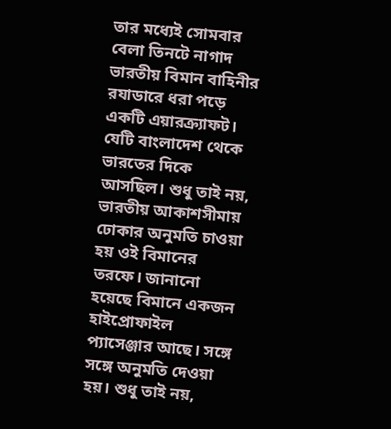তার মধ্যেই সোমবার বেলা তিনটে নাগাদ ভারতীয় বিমান বাহিনীর রযাডারে ধরা পড়ে একটি এয়ারক্র্যাফট। যেটি বাংলাদেশ থেকে ভারতের দিকে আসছিল। শুধু তাই নয়, ভারতীয় আকাশসীমায় ঢোকার অনুমতি চাওয়া হয় ওই বিমানের তরফে। জানানো হয়েছে বিমানে একজন হাইপ্রোফাইল প্যাসেঞ্জার আছে। সঙ্গে সঙ্গে অনুমতি দেওয়া হয়। শুধু তাই নয়,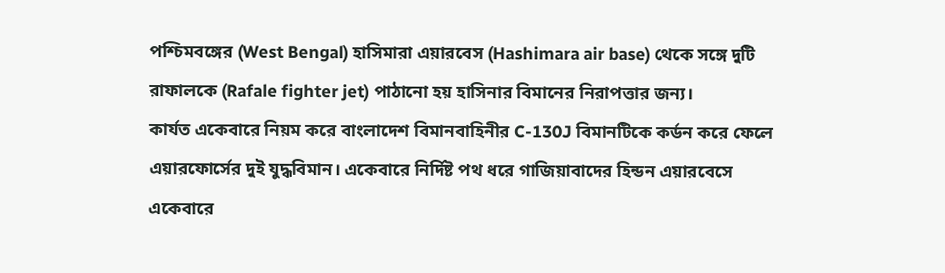পশ্চিমবঙ্গের (West Bengal) হাসিমারা এয়ারবেস (Hashimara air base) থেকে সঙ্গে দুটি রাফালকে (Rafale fighter jet) পাঠানো হয় হাসিনার বিমানের নিরাপত্তার জন্য।
কার্যত একেবারে নিয়ম করে বাংলাদেশ বিমানবাহিনীর C-130J বিমানটিকে কর্ডন করে ফেলে এয়ারফোর্সের দুই যুদ্ধবিমান। একেবারে নির্দিষ্ট পথ ধরে গাজিয়াবাদের হিন্ডন এয়ারবেসে একেবারে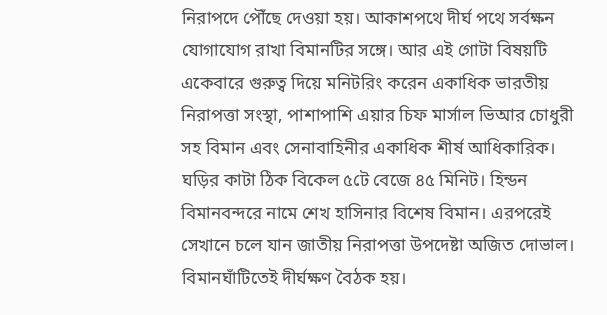নিরাপদে পৌঁছে দেওয়া হয়। আকাশপথে দীর্ঘ পথে সর্বক্ষন যোগাযোগ রাখা বিমানটির সঙ্গে। আর এই গোটা বিষয়টি একেবারে গুরুত্ব দিয়ে মনিটরিং করেন একাধিক ভারতীয় নিরাপত্তা সংস্থা, পাশাপাশি এয়ার চিফ মার্সাল ভিআর চোধুরী সহ বিমান এবং সেনাবাহিনীর একাধিক শীর্ষ আধিকারিক।
ঘড়ির কাটা ঠিক বিকেল ৫টে বেজে ৪৫ মিনিট। হিন্ডন বিমানবন্দরে নামে শেখ হাসিনার বিশেষ বিমান। এরপরেই সেখানে চলে যান জাতীয় নিরাপত্তা উপদেষ্টা অজিত দোভাল। বিমানঘাঁটিতেই দীর্ঘক্ষণ বৈঠক হয়।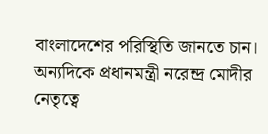বাংলাদেশের পরিস্থিতি জানতে চান। অন্যদিকে প্রধানমন্ত্রী নরেন্দ্র মোদীর নেতৃত্বে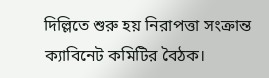দিল্লিতে শুরু হয় নিরাপত্তা সংক্রান্ত ক্যাবিনেট কমিটির বৈঠক।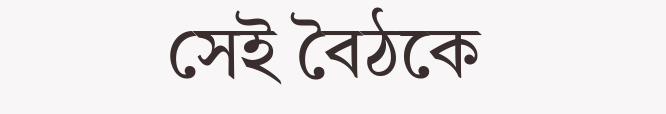সেই বৈঠকে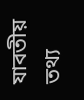যাবতীয় তথ্য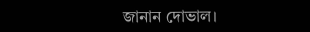জানান দোভাল।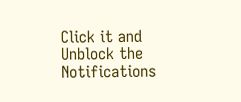Click it and Unblock the Notifications